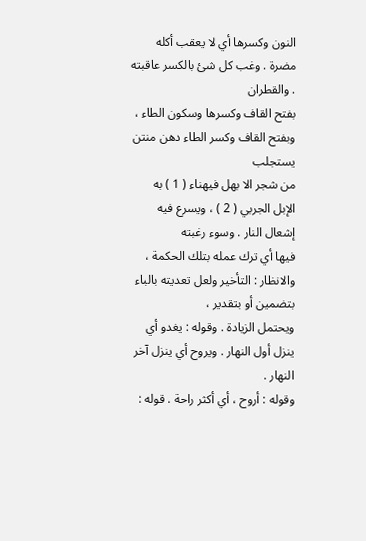النون وكسرها أي لا يعقب أكله مضرة . وغب كل شئ بالكسر عاقبته . والقطران
بفتح القاف وكسرها وسكون الطاء ، وبفتح القاف وكسر الطاء دهن منتن يستجلب
من شجر الا بهل فيهناء ( 1 ) به الإبل الجربي ( 2 ) ، ويسرع فيه إشعال النار . وسوء رغبته
فيها أي ترك عمله بتلك الحكمة ، والانظار : التأخير ولعل تعديته بالباء بتضمين أو بتقدير ،
ويحتمل الزيادة . وقوله : يغدو أي ينزل أول النهار . ويروح أي ينزل آخر النهار .
وقوله : أروح ، أي أكثر راحة . قوله :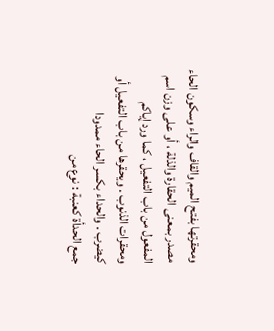ومحقرتها بفتح الميم والقاف والراء وسكون الحاء
مصدر بمعنى الحقارة والذلة ، أو على وزن اسم المفعول من باب التفعيل ، كما ورد إياكم
ومحقرات الذنوب . ويحقرها من باب التفعيل أو كيضرب . والحداء بكسر الحاء ممدودا
جمع الحدأة كعنبة : نوع من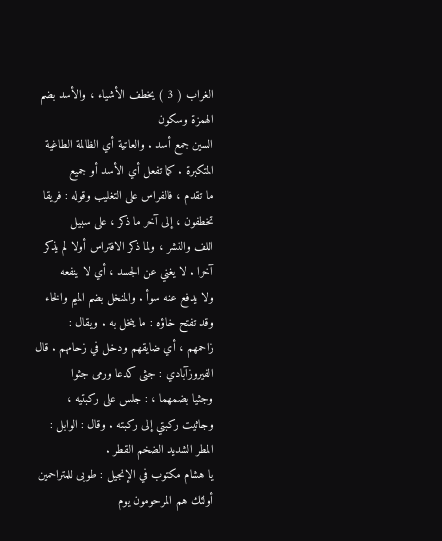الغراب ( 3 ) يخطف الأشياء ، والأسد بضم الهمزة وسكون
السين جمع أسد . والعاتية أي الظالمة الطاغية المتكبرة . كما تفعل أي الأسد أو جميع
ما تقدم ، فالفراس على التغليب وقوله : فريقا تخطفون ، إلى آخر ما ذكر ، على سبيل
اللف والنشر ، ولما ذكر الافتراس أولا لم يذكر آخرا . لا يغني عن الجسد ، أي لا ينفعه
ولا يدفع عنه سوأ . والمنخل بضم الميم والخاء وقد تفتح خاؤه : ما ينخل به . ويقال :
زاحمهم ، أي ضايقهم ودخل في زحامهم . قال الفيروزآبادي : جثى كدعا ورمى جثوا
وجثيا بضمهما ، : جلس على ركبتيه ، وجاثيت ركبتي إلى ركبته . وقال : الوابل :
المطر الشديد الضخم القطر .
يا هشام مكتوب في الإنجيل : طوبى للمتراحمين أولئك هم المرحومون يوم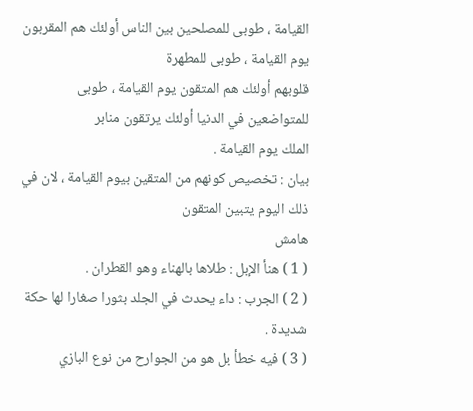القيامة ، طوبى للمصلحين بين الناس أولئك هم المقربون يوم القيامة ، طوبى للمطهرة
قلوبهم أولئك هم المتقون يوم القيامة ، طوبى للمتواضعين في الدنيا أولئك يرتقون منابر
الملك يوم القيامة .
بيان : تخصيص كونهم من المتقين بيوم القيامة ، لان في ذلك اليوم يتبين المتقون
هامش
( 1 ) هنأ الإبل : طلاها بالهناء وهو القطران .
( 2 ) الجرب : داء يحدث في الجلد بثورا صغارا لها حكة شديدة .
( 3 ) فيه خطأ بل هو من الجوارح من نوع البازي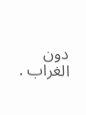دون الغراب .